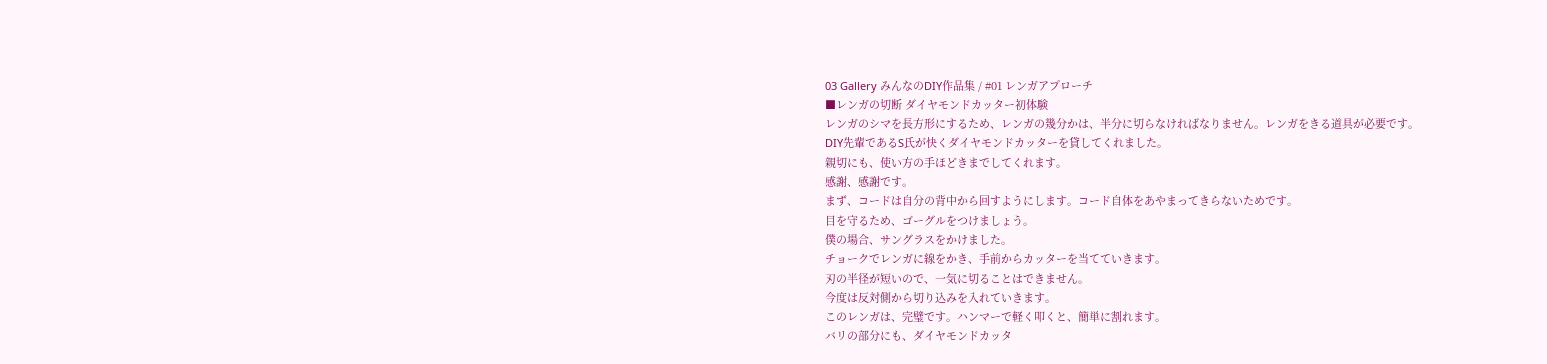03 Gallery みんなのDIY作品集 / #01 レンガアプローチ
■レンガの切断 ダイヤモンドカッター初体験
レンガのシマを長方形にするため、レンガの幾分かは、半分に切らなければなりません。レンガをきる道具が必要です。
DIY先輩であるS氏が快くダイヤモンドカッターを貸してくれました。
親切にも、使い方の手ほどきまでしてくれます。
感謝、感謝です。
まず、コードは自分の背中から回すようにします。コード自体をあやまってきらないためです。
目を守るため、ゴーグルをつけましょう。
僕の場合、サングラスをかけました。
チョークでレンガに線をかき、手前からカッターを当てていきます。
刃の半径が短いので、一気に切ることはできません。
今度は反対側から切り込みを入れていきます。
このレンガは、完璧です。ハンマーで軽く叩くと、簡単に割れます。
バリの部分にも、ダイヤモンドカッタ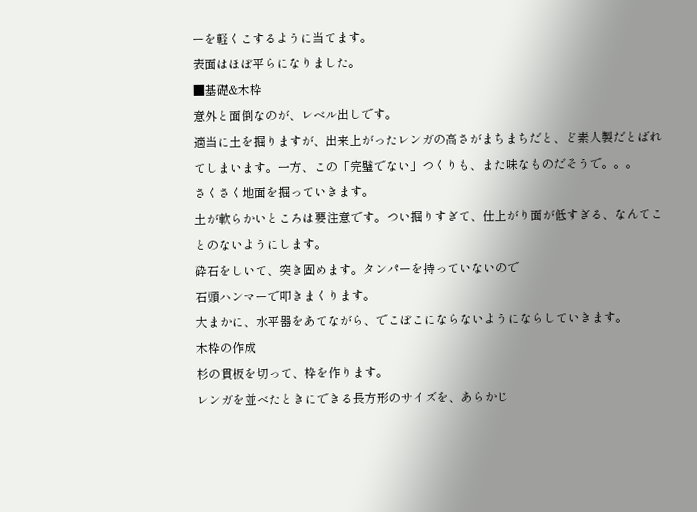ーを軽くこするように当てます。
表面はほぼ平らになりました。
■基礎&木枠
意外と面倒なのが、レベル出しです。
適当に土を掘りますが、出来上がったレンガの高さがまちまちだと、ど素人製だとばれてしまいます。一方、この「完璧でない」つくりも、また味なものだそうで。。。
さくさく地面を掘っていきます。
土が軟らかいところは要注意です。つい掘りすぎて、仕上がり面が低すぎる、なんてことのないようにします。
砕石をしいて、突き固めます。タンパーを持っていないので
石頭ハンマーで叩きまくります。
大まかに、水平器をあてながら、でこぼこにならないようにならしていきます。
木枠の作成
杉の貫板を切って、枠を作ります。
レンガを並べたときにできる長方形のサイズを、あらかじ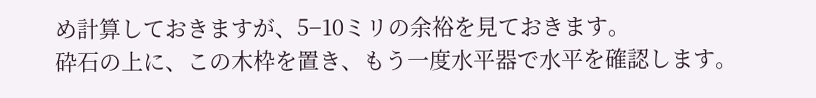め計算しておきますが、5−10ミリの余裕を見ておきます。
砕石の上に、この木枠を置き、もう一度水平器で水平を確認します。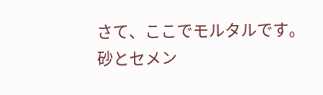さて、ここでモルタルです。
砂とセメン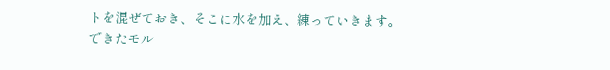トを混ぜておき、そこに水を加え、練っていきます。
できたモル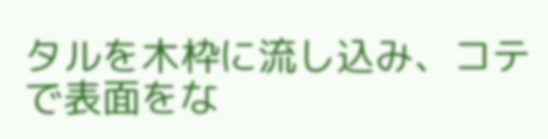タルを木枠に流し込み、コテで表面をな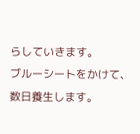らしていきます。
ブルーシートをかけて、数日養生します。